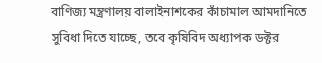বাণিজ্য মন্ত্রণালয় বালাইনাশকের কাঁচামাল আমদানিতে সুবিধা দিতে যাচ্ছে, তবে কৃষিবিদ অধ্যাপক ডক্টর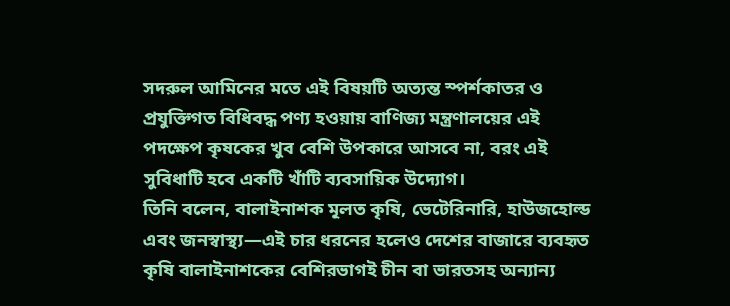সদরুল আমিনের মতে এই বিষয়টি অত্যন্ত স্পর্শকাতর ও প্রযুক্তিগত বিধিবদ্ধ পণ্য হওয়ায় বাণিজ্য মন্ত্রণালয়ের এই পদক্ষেপ কৃষকের খুব বেশি উপকারে আসবে না, বরং এই সুবিধাটি হবে একটি খাঁটি ব্যবসায়িক উদ্যোগ।
তিনি বলেন, বালাইনাশক মূলত কৃষি, ভেটেরিনারি, হাউজহোল্ড এবং জনস্বাস্থ্য—এই চার ধরনের হলেও দেশের বাজারে ব্যবহৃত কৃষি বালাইনাশকের বেশিরভাগই চীন বা ভারতসহ অন্যান্য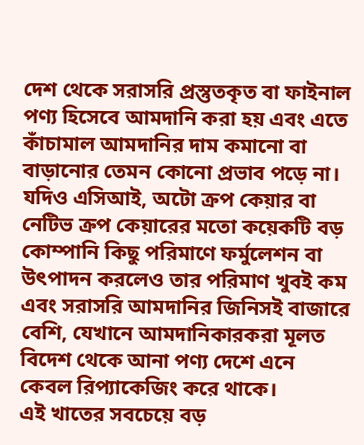দেশ থেকে সরাসরি প্রস্তুতকৃত বা ফাইনাল পণ্য হিসেবে আমদানি করা হয় এবং এতে কাঁচামাল আমদানির দাম কমানো বা বাড়ানোর তেমন কোনো প্রভাব পড়ে না।
যদিও এসিআই, অটো ক্রপ কেয়ার বা নেটিভ ক্রপ কেয়ারের মতো কয়েকটি বড় কোম্পানি কিছু পরিমাণে ফর্মুলেশন বা উৎপাদন করলেও তার পরিমাণ খুবই কম এবং সরাসরি আমদানির জিনিসই বাজারে বেশি, যেখানে আমদানিকারকরা মূলত বিদেশ থেকে আনা পণ্য দেশে এনে কেবল রিপ্যাকেজিং করে থাকে।
এই খাতের সবচেয়ে বড়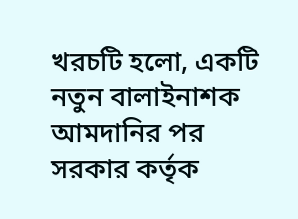খরচটি হলো, একটি নতুন বালাইনাশক আমদানির পর সরকার কর্তৃক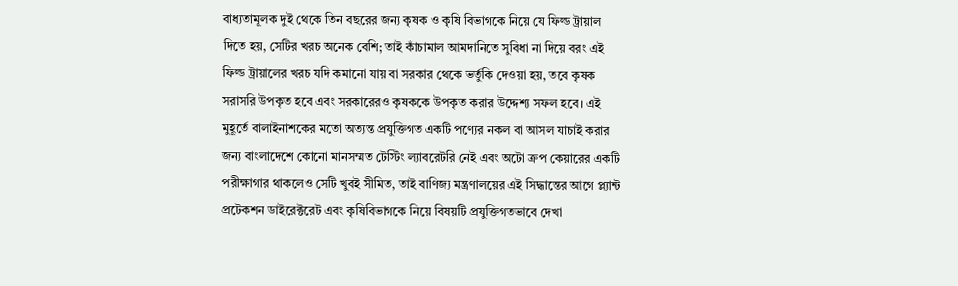বাধ্যতামূলক দুই থেকে তিন বছরের জন্য কৃষক ও কৃষি বিভাগকে নিয়ে যে ফিল্ড ট্রায়াল দিতে হয়, সেটির খরচ অনেক বেশি; তাই কাঁচামাল আমদানিতে সুবিধা না দিয়ে বরং এই ফিল্ড ট্রায়ালের খরচ যদি কমানো যায় বা সরকার থেকে ভর্তুকি দেওয়া হয়, তবে কৃষক সরাসরি উপকৃত হবে এবং সরকারেরও কৃষককে উপকৃত করার উদ্দেশ্য সফল হবে। এই মুহূর্তে বালাইনাশকের মতো অত্যন্ত প্রযুক্তিগত একটি পণ্যের নকল বা আসল যাচাই করার জন্য বাংলাদেশে কোনো মানসম্মত টেস্টিং ল্যাবরেটরি নেই এবং অটো ক্রপ কেয়ারের একটি পরীক্ষাগার থাকলেও সেটি খুবই সীমিত, তাই বাণিজ্য মন্ত্রণালয়ের এই সিদ্ধান্তের আগে প্ল্যান্ট প্রটেকশন ডাইরেক্টরেট এবং কৃষিবিভাগকে নিয়ে বিষয়টি প্রযুক্তিগতভাবে দেখা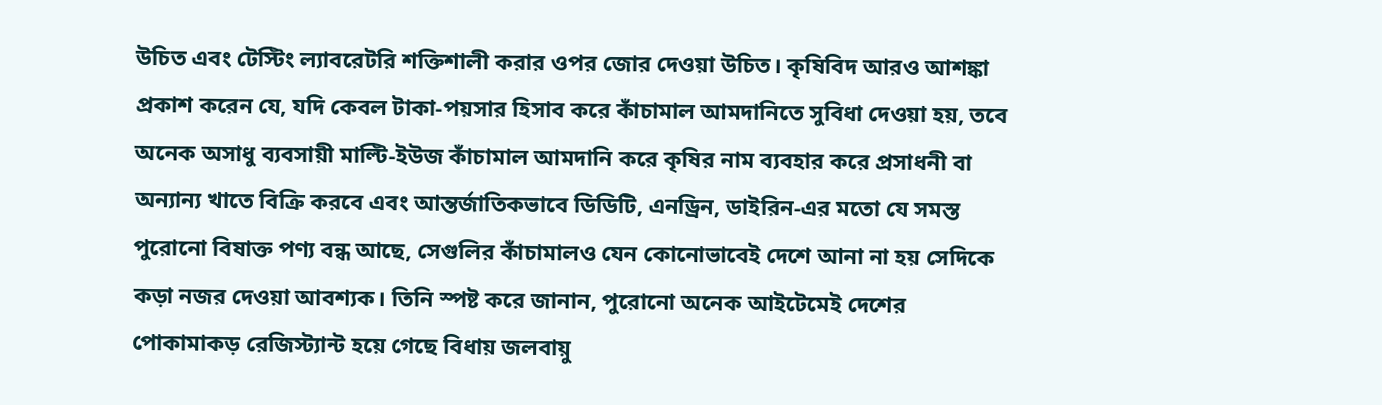উচিত এবং টেস্টিং ল্যাবরেটরি শক্তিশালী করার ওপর জোর দেওয়া উচিত। কৃষিবিদ আরও আশঙ্কা প্রকাশ করেন যে, যদি কেবল টাকা-পয়সার হিসাব করে কাঁচামাল আমদানিতে সুবিধা দেওয়া হয়, তবে অনেক অসাধু ব্যবসায়ী মাল্টি-ইউজ কাঁচামাল আমদানি করে কৃষির নাম ব্যবহার করে প্রসাধনী বা অন্যান্য খাতে বিক্রি করবে এবং আন্তর্জাতিকভাবে ডিডিটি, এনড্রিন, ডাইরিন-এর মতো যে সমস্ত পুরোনো বিষাক্ত পণ্য বন্ধ আছে, সেগুলির কাঁচামালও যেন কোনোভাবেই দেশে আনা না হয় সেদিকে কড়া নজর দেওয়া আবশ্যক। তিনি স্পষ্ট করে জানান, পুরোনো অনেক আইটেমেই দেশের পোকামাকড় রেজিস্ট্যান্ট হয়ে গেছে বিধায় জলবায়ু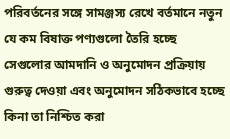পরিবর্তনের সঙ্গে সামঞ্জস্য রেখে বর্তমানে নতুন যে কম বিষাক্ত পণ্যগুলো তৈরি হচ্ছে সেগুলোর আমদানি ও অনুমোদন প্রক্রিয়ায় গুরুত্ব দেওয়া এবং অনুমোদন সঠিকভাবে হচ্ছে কিনা তা নিশ্চিত করা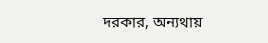দরকার, অন্যথায়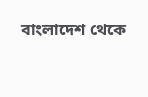বাংলাদেশ থেকে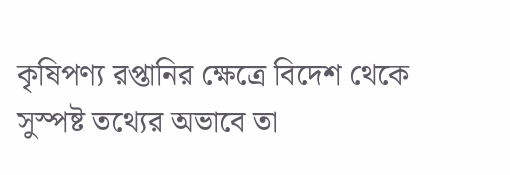কৃষিপণ্য রপ্তানির ক্ষেত্রে বিদেশ থেকে সুস্পষ্ট তথ্যের অভাবে তা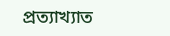প্রত্যাখ্যাত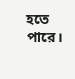হতে পারে।